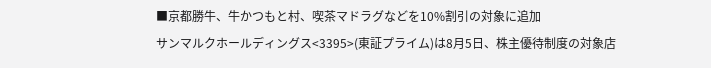■京都勝牛、牛かつもと村、喫茶マドラグなどを10%割引の対象に追加
サンマルクホールディングス<3395>(東証プライム)は8月5日、株主優待制度の対象店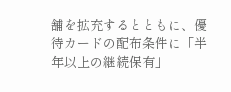舗を拡充するとともに、優待カードの配布条件に「半年以上の継続保有」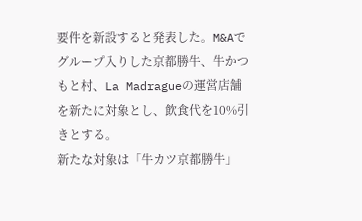要件を新設すると発表した。M&Aでグループ入りした京都勝牛、牛かつもと村、La Madragueの運営店舗を新たに対象とし、飲食代を10%引きとする。
新たな対象は「牛カツ京都勝牛」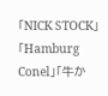「NICK STOCK」「Hamburg Conel」「牛か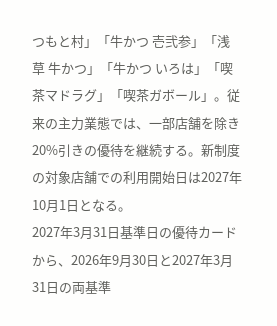つもと村」「牛かつ 壱弐参」「浅草 牛かつ」「牛かつ いろは」「喫茶マドラグ」「喫茶ガボール」。従来の主力業態では、一部店舗を除き20%引きの優待を継続する。新制度の対象店舗での利用開始日は2027年10月1日となる。
2027年3月31日基準日の優待カードから、2026年9月30日と2027年3月31日の両基準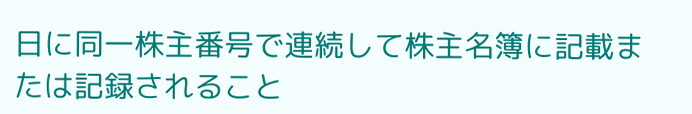日に同一株主番号で連続して株主名簿に記載または記録されること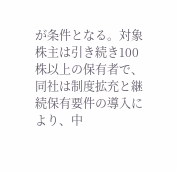が条件となる。対象株主は引き続き100株以上の保有者で、同社は制度拡充と継続保有要件の導入により、中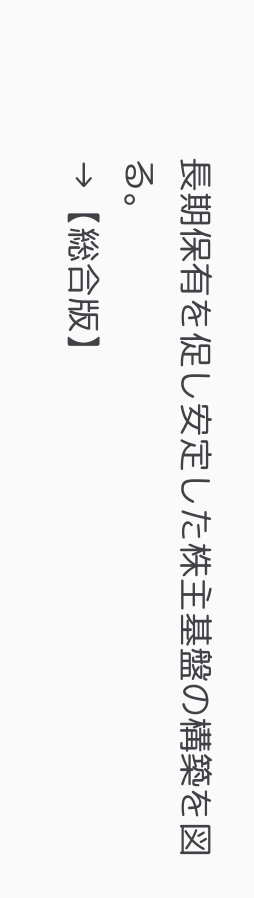長期保有を促し安定した株主基盤の構築を図る。
→【総合版】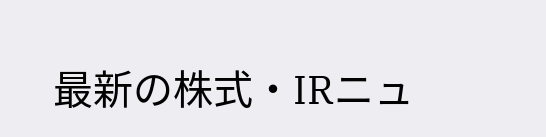最新の株式・IRニュ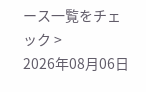ース一覧をチェック >
2026年08月06日